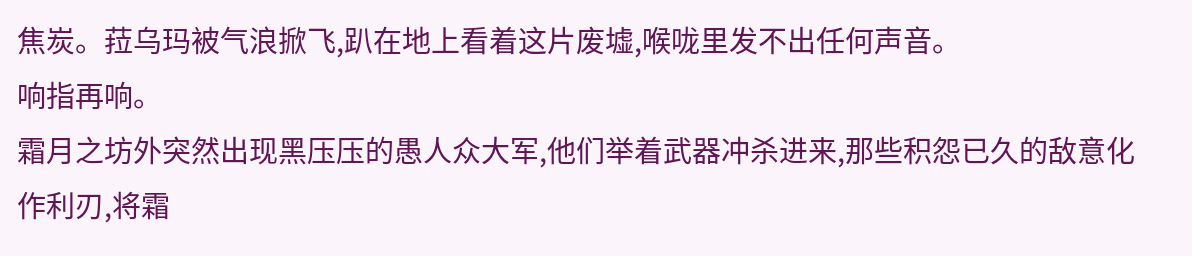焦炭。菈乌玛被气浪掀飞,趴在地上看着这片废墟,喉咙里发不出任何声音。
响指再响。
霜月之坊外突然出现黑压压的愚人众大军,他们举着武器冲杀进来,那些积怨已久的敌意化作利刃,将霜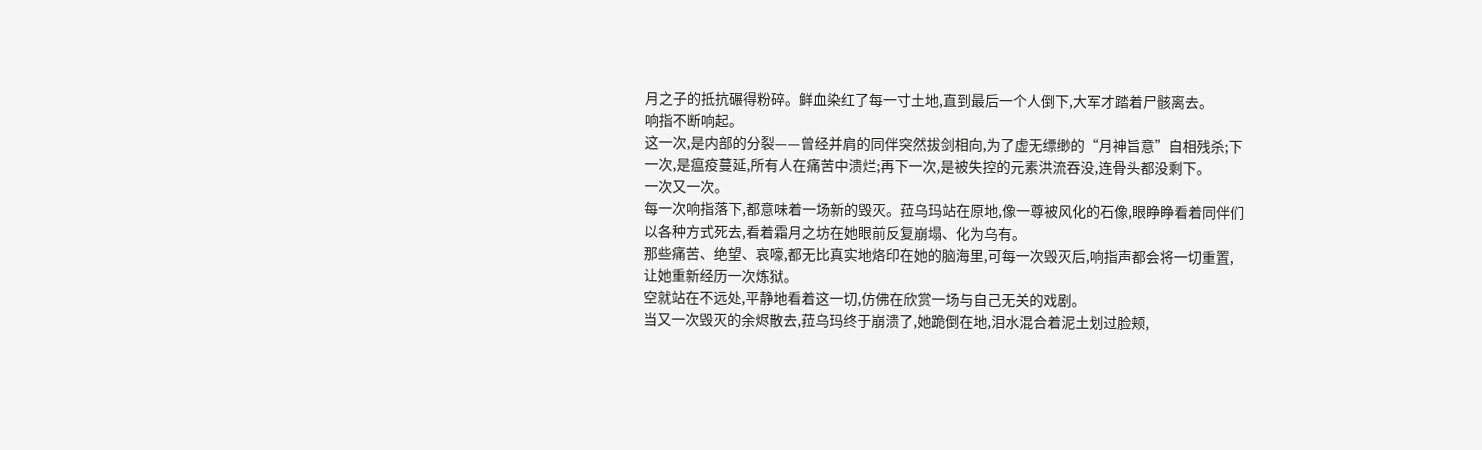月之子的抵抗碾得粉碎。鲜血染红了每一寸土地,直到最后一个人倒下,大军才踏着尸骸离去。
响指不断响起。
这一次,是内部的分裂——曾经并肩的同伴突然拔剑相向,为了虚无缥缈的“月神旨意”自相残杀;下一次,是瘟疫蔓延,所有人在痛苦中溃烂;再下一次,是被失控的元素洪流吞没,连骨头都没剩下。
一次又一次。
每一次响指落下,都意味着一场新的毁灭。菈乌玛站在原地,像一尊被风化的石像,眼睁睁看着同伴们以各种方式死去,看着霜月之坊在她眼前反复崩塌、化为乌有。
那些痛苦、绝望、哀嚎,都无比真实地烙印在她的脑海里,可每一次毁灭后,响指声都会将一切重置,让她重新经历一次炼狱。
空就站在不远处,平静地看着这一切,仿佛在欣赏一场与自己无关的戏剧。
当又一次毁灭的余烬散去,菈乌玛终于崩溃了,她跪倒在地,泪水混合着泥土划过脸颊,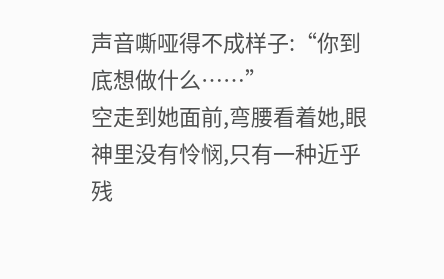声音嘶哑得不成样子:“你到底想做什么……”
空走到她面前,弯腰看着她,眼神里没有怜悯,只有一种近乎残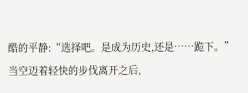酷的平静:“选择吧。是成为历史,还是……跪下。”
当空迈着轻快的步伐离开之后,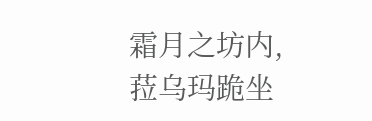霜月之坊内,菈乌玛跪坐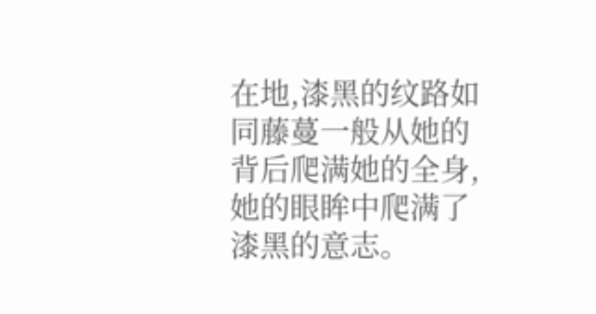在地,漆黑的纹路如同藤蔓一般从她的背后爬满她的全身,她的眼眸中爬满了漆黑的意志。